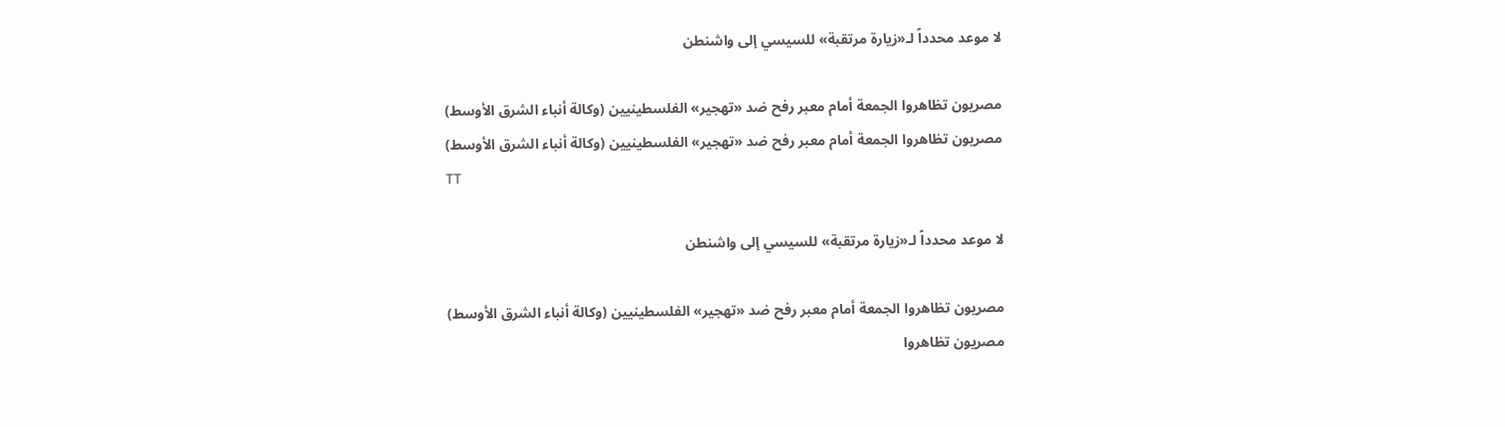لا موعد محدداً لـ«زيارة مرتقبة» للسيسي إلى واشنطن

مصريون تظاهروا الجمعة أمام معبر رفح ضد «تهجير» الفلسطينيين (وكالة أنباء الشرق الأوسط)
مصريون تظاهروا الجمعة أمام معبر رفح ضد «تهجير» الفلسطينيين (وكالة أنباء الشرق الأوسط)
TT

لا موعد محدداً لـ«زيارة مرتقبة» للسيسي إلى واشنطن

مصريون تظاهروا الجمعة أمام معبر رفح ضد «تهجير» الفلسطينيين (وكالة أنباء الشرق الأوسط)
مصريون تظاهروا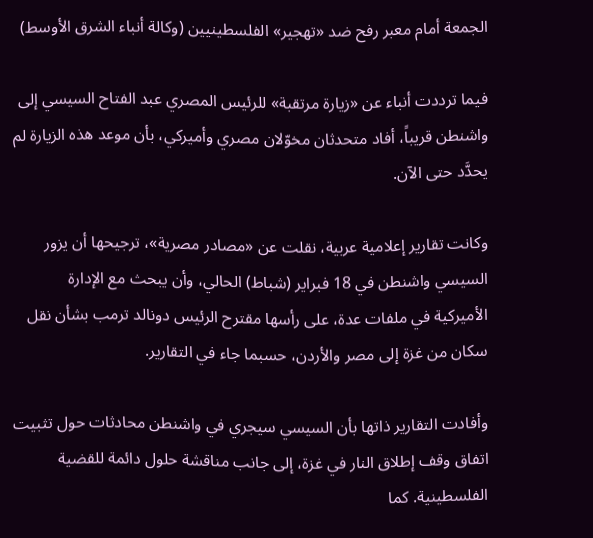الجمعة أمام معبر رفح ضد «تهجير» الفلسطينيين (وكالة أنباء الشرق الأوسط)

فيما ترددت أنباء عن «زيارة مرتقبة» للرئيس المصري عبد الفتاح السيسي إلى واشنطن قريباً، أفاد متحدثان مخوّلان مصري وأميركي، بأن موعد هذه الزيارة لم يحدَّد حتى الآن.

وكانت تقارير إعلامية عربية، نقلت عن «مصادر مصرية»، ترجيحها أن يزور السيسي واشنطن في 18 فبراير (شباط) الحالي، وأن يبحث مع الإدارة الأميركية في ملفات عدة، على رأسها مقترح الرئيس دونالد ترمب بشأن نقل سكان من غزة إلى مصر والأردن، حسبما جاء في التقارير.

وأفادت التقارير ذاتها بأن السيسي سيجري في واشنطن محادثات حول تثبيت اتفاق وقف إطلاق النار في غزة، إلى جانب مناقشة حلول دائمة للقضية الفلسطينية. كما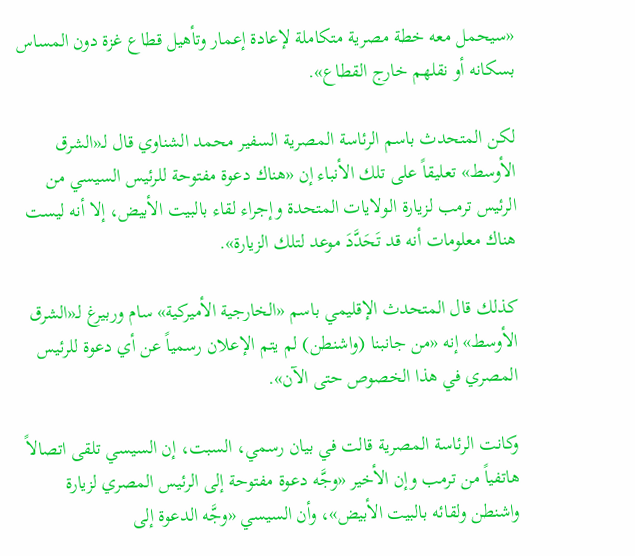«سيحمل معه خطة مصرية متكاملة لإعادة إعمار وتأهيل قطاع غزة دون المساس بسكانه أو نقلهم خارج القطاع».

لكن المتحدث باسم الرئاسة المصرية السفير محمد الشناوي قال لـ«الشرق الأوسط» تعليقاً على تلك الأنباء إن «هناك دعوة مفتوحة للرئيس السيسي من الرئيس ترمب لزيارة الولايات المتحدة وإجراء لقاء بالبيت الأبيض، إلا أنه ليست هناك معلومات أنه قد تَحَدَّدَ موعد لتلك الزيارة».

كذلك قال المتحدث الإقليمي باسم «الخارجية الأميركية» سام وربيرغ لـ«الشرق الأوسط» إنه «من جانبنا (واشنطن) لم يتم الإعلان رسمياً عن أي دعوة للرئيس المصري في هذا الخصوص حتى الآن».

وكانت الرئاسة المصرية قالت في بيان رسمي، السبت، إن السيسي تلقى اتصالاً هاتفياً من ترمب وإن الأخير «وجَّه دعوة مفتوحة إلى الرئيس المصري لزيارة واشنطن ولقائه بالبيت الأبيض»، وأن السيسي «وجَّه الدعوة إلى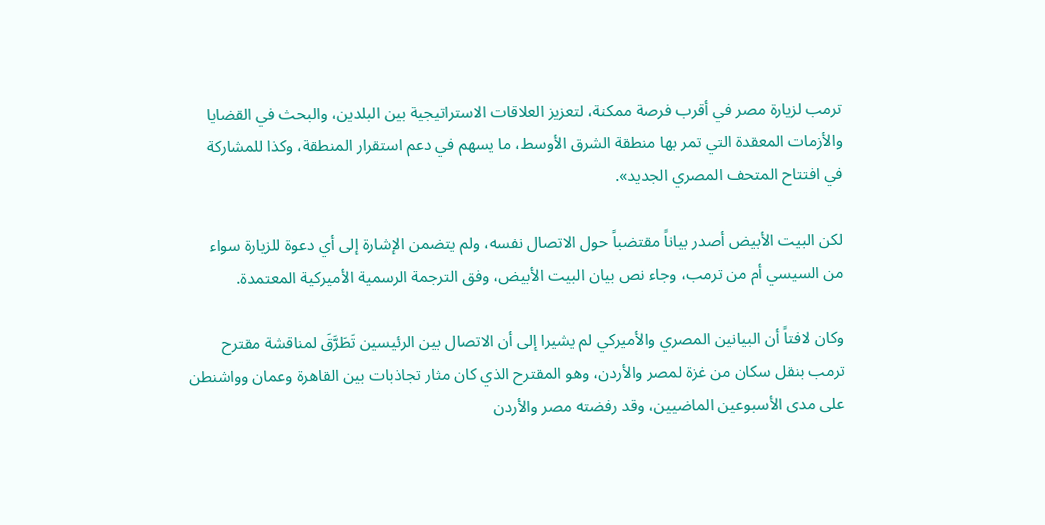ترمب لزيارة مصر في أقرب فرصة ممكنة، لتعزيز العلاقات الاستراتيجية بين البلدين، والبحث في القضايا والأزمات المعقدة التي تمر بها منطقة الشرق الأوسط، ما يسهم في دعم استقرار المنطقة، وكذا للمشاركة في افتتاح المتحف المصري الجديد».

لكن البيت الأبيض أصدر بياناً مقتضباً حول الاتصال نفسه، ولم يتضمن الإشارة إلى أي دعوة للزيارة سواء من السيسي أم من ترمب، وجاء نص بيان البيت الأبيض، وفق الترجمة الرسمية الأميركية المعتمدة.

وكان لافتاً أن البيانين المصري والأميركي لم يشيرا إلى أن الاتصال بين الرئيسين تَطَرَّقَ لمناقشة مقترح ترمب بنقل سكان من غزة لمصر والأردن، وهو المقترح الذي كان مثار تجاذبات بين القاهرة وعمان وواشنطن على مدى الأسبوعين الماضيين، وقد رفضته مصر والأردن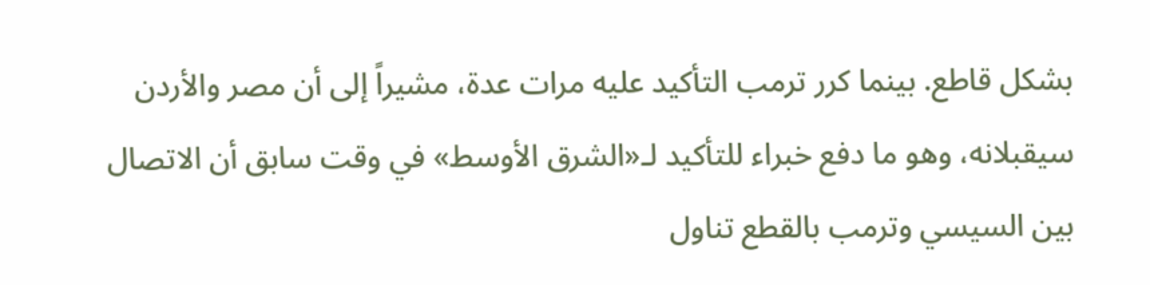بشكل قاطع. بينما كرر ترمب التأكيد عليه مرات عدة، مشيراً إلى أن مصر والأردن سيقبلانه، وهو ما دفع خبراء للتأكيد لـ«الشرق الأوسط» في وقت سابق أن الاتصال بين السيسي وترمب بالقطع تناول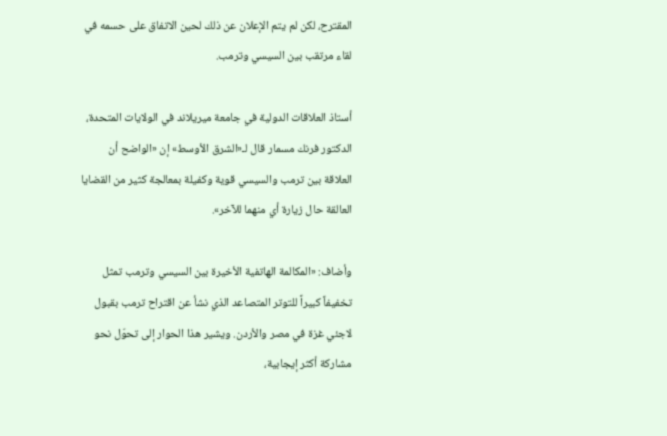المقترح، لكن لم يتم الإعلان عن ذلك لحين الاتفاق على حسمه في لقاء مرتقب بين السيسي وترمب.

أستاذ العلاقات الدولية في جامعة ميريلاند في الولايات المتحدة، الدكتور فرنك مسمار قال لـ«الشرق الأوسط» إن «الواضح أن العلاقة بين ترمب والسيسي قوية وكفيلة بمعالجة كثير من القضايا العالقة حال زيارة أي منهما للآخر».

وأضاف: «المكالمة الهاتفية الأخيرة بين السيسي وترمب تمثل تخفيفاً كبيراً للتوتر المتصاعد الذي نشأ عن اقتراح ترمب بقبول لاجئي غزة في مصر والأردن. ويشير هذا الحوار إلى تحوّل نحو مشاركة أكثر إيجابية،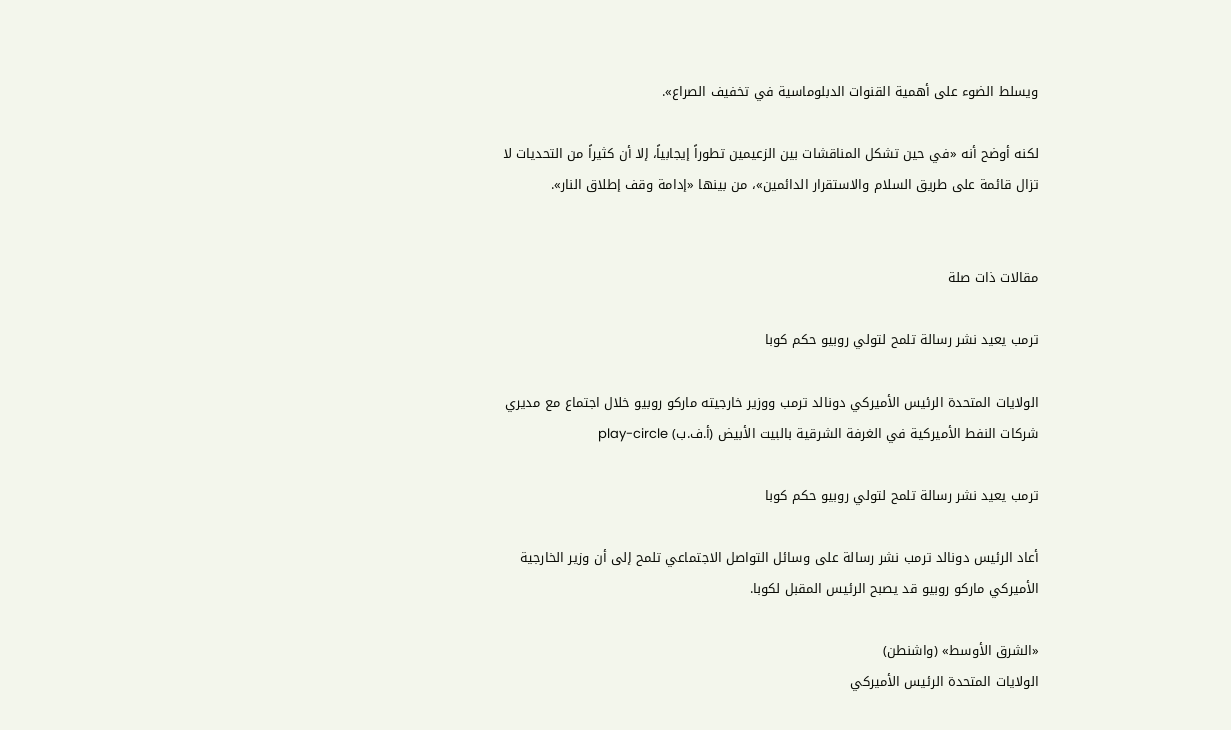ويسلط الضوء على أهمية القنوات الدبلوماسية في تخفيف الصراع».

لكنه أوضح أنه «في حين تشكل المناقشات بين الزعيمين تطوراً إيجابياً، إلا أن كثيراً من التحديات لا تزال قائمة على طريق السلام والاستقرار الدائمين»، من بينها «إدامة وقف إطلاق النار».


مقالات ذات صلة

ترمب يعيد نشر رسالة تلمح لتولي روبيو حكم كوبا

الولايات المتحدة الرئيس الأميركي دونالد ترمب ووزير خارجيته ماركو روبيو خلال اجتماع مع مديري شركات النفط الأميركية في الغرفة الشرقية بالبيت الأبيض (أ.ف.ب) play-circle

ترمب يعيد نشر رسالة تلمح لتولي روبيو حكم كوبا

أعاد الرئيس دونالد ترمب نشر رسالة على وسائل التواصل الاجتماعي تلمح إلى أن وزير الخارجية الأميركي ماركو روبيو قد يصبح الرئيس المقبل لكوبا.

«الشرق الأوسط» (واشنطن)
الولايات المتحدة الرئيس الأميركي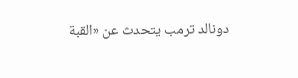دونالد ترمب يتحدث عن «القبة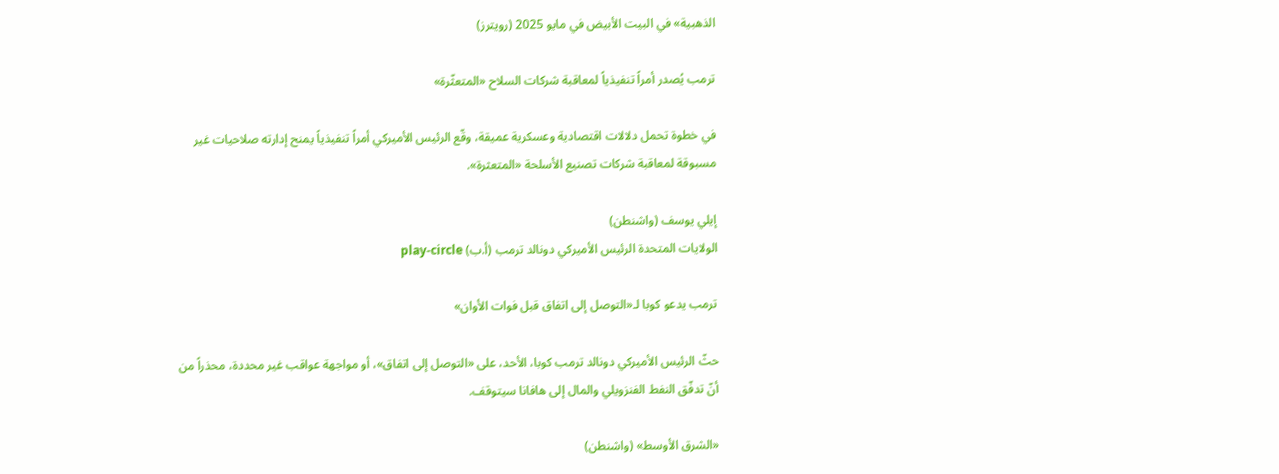الذهبية» في البيت الأبيض في مايو 2025 (رويترز)

ترمب يُصدر أمراً تنفيذياً لمعاقبة شركات السلاح «المتعثّرة»

في خطوة تحمل دلالات اقتصادية وعسكرية عميقة، وقّع الرئيس الأميركي أمراً تنفيذياً يمنح إدارته صلاحيات غير مسبوقة لمعاقبة شركات تصنيع الأسلحة «المتعثرة».

إيلي يوسف (واشنطن)
الولايات المتحدة الرئيس الأميركي دونالد ترمب (أ.ب) play-circle

ترمب يدعو كوبا لـ«التوصل إلى اتفاق قبل فوات الأوان»

حثّ الرئيس الأميركي دونالد ترمب كوبا، الأحد، على «التوصل إلى اتفاق»، أو مواجهة عواقب غير محددة، محذراً من أنّ تدفّق النفط الفنزويلي والمال إلى هافانا سيتوقف.

«الشرق الأوسط» (واشنطن)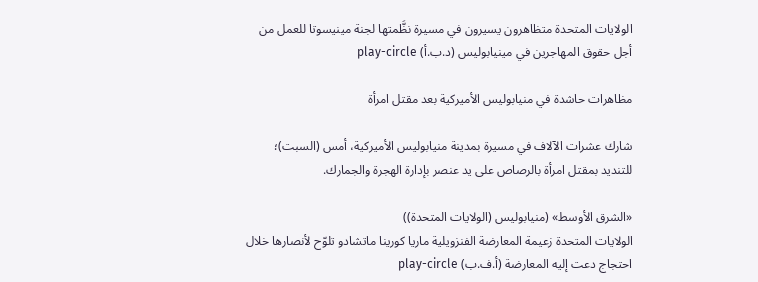الولايات المتحدة متظاهرون يسيرون في مسيرة نظَّمتها لجنة مينيسوتا للعمل من أجل حقوق المهاجرين في مينيابوليس (د.ب.أ) play-circle

مظاهرات حاشدة في منيابوليس الأميركية بعد مقتل امرأة

شارك عشرات الآلاف في مسيرة بمدينة منيابوليس الأميركية، أمس (السبت)؛ للتنديد بمقتل امرأة بالرصاص على يد عنصر بإدارة الهجرة والجمارك.

«الشرق الأوسط» (منيابوليس (الولايات المتحدة))
الولايات المتحدة زعيمة المعارضة الفنزويلية ماريا كورينا ماتشادو تلوّح لأنصارها خلال احتجاج دعت إليه المعارضة (أ.ف.ب) play-circle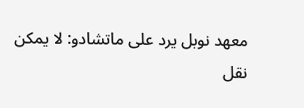معهد نوبل يرد على ماتشادو: لا يمكن نقل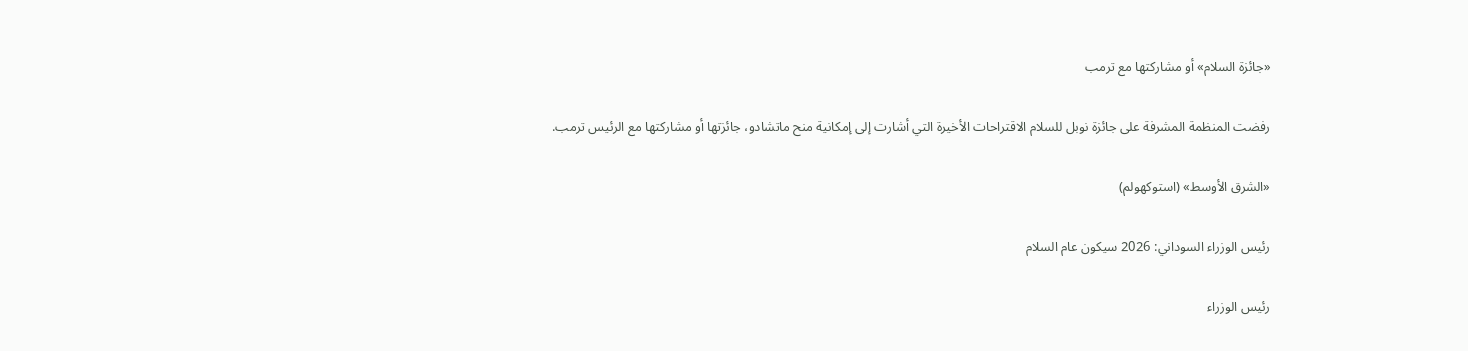«جائزة السلام» أو مشاركتها مع ترمب

رفضت المنظمة المشرفة على جائزة نوبل للسلام الاقتراحات الأخيرة التي أشارت إلى إمكانية منح ماتشادو، جائزتها أو مشاركتها مع الرئيس ترمب.

«الشرق الأوسط» (استوكهولم)

رئيس الوزراء السوداني: 2026 سيكون عام السلام

رئيس الوزراء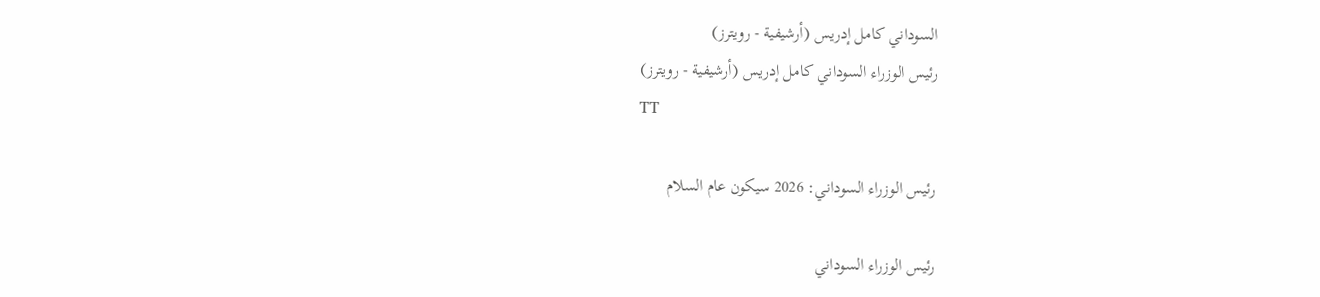السوداني كامل إدريس (أرشيفية - رويترز)
رئيس الوزراء السوداني كامل إدريس (أرشيفية - رويترز)
TT

رئيس الوزراء السوداني: 2026 سيكون عام السلام

رئيس الوزراء السوداني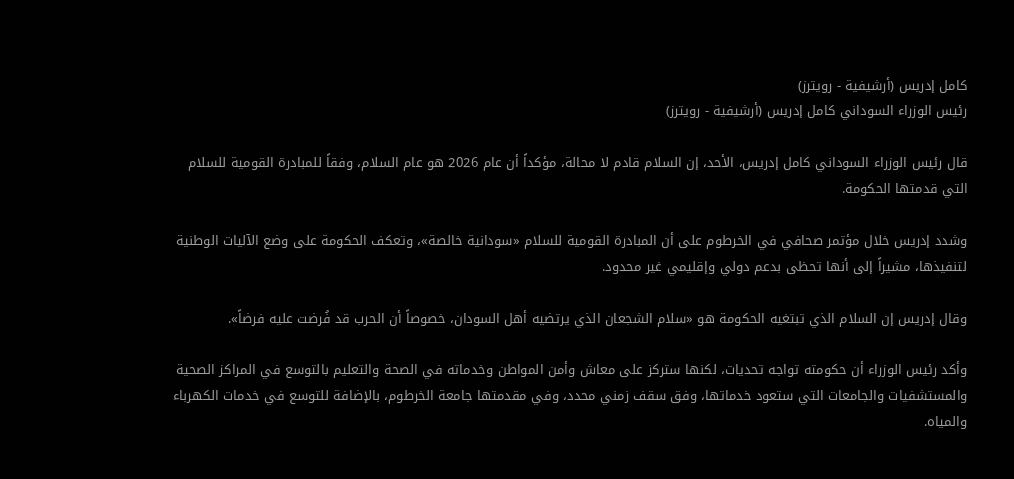كامل إدريس (أرشيفية - رويترز)
رئيس الوزراء السوداني كامل إدريس (أرشيفية - رويترز)

قال رئيس الوزراء السوداني كامل إدريس، الأحد، إن السلام قادم لا محالة، مؤكداً أن عام 2026 هو عام السلام، وفقاً للمبادرة القومية للسلام التي قدمتها الحكومة.

وشدد إدريس خلال مؤتمر صحافي في الخرطوم على أن المبادرة القومية للسلام «سودانية خالصة»، وتعكف الحكومة على وضع الآليات الوطنية لتنفيذها، مشيراً إلى أنها تحظى بدعم دولي وإقليمي غير محدود.

وقال إدريس إن السلام الذي تبتغيه الحكومة هو «سلام الشجعان الذي يرتضيه أهل السودان، خصوصاً أن الحرب قد فُرضت عليه فرضاً».

وأكد رئيس الوزراء أن حكومته تواجه تحديات، لكنها ستركز على معاش وأمن المواطن وخدماته في الصحة والتعليم بالتوسع في المراكز الصحية والمستشفيات والجامعات التي ستعود خدماتها، وفق سقف زمني محدد، وفي مقدمتها جامعة الخرطوم، بالإضافة للتوسع في خدمات الكهرباء والمياه.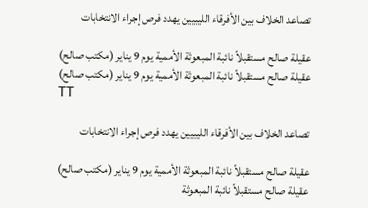تصاعد الخلاف بين الأفرقاء الليبيين يهدد فرص إجراء الانتخابات

عقيلة صالح مستقبلاً نائبة المبعوثة الأممية يوم 9 يناير (مكتب صالح)
عقيلة صالح مستقبلاً نائبة المبعوثة الأممية يوم 9 يناير (مكتب صالح)
TT

تصاعد الخلاف بين الأفرقاء الليبيين يهدد فرص إجراء الانتخابات

عقيلة صالح مستقبلاً نائبة المبعوثة الأممية يوم 9 يناير (مكتب صالح)
عقيلة صالح مستقبلاً نائبة المبعوثة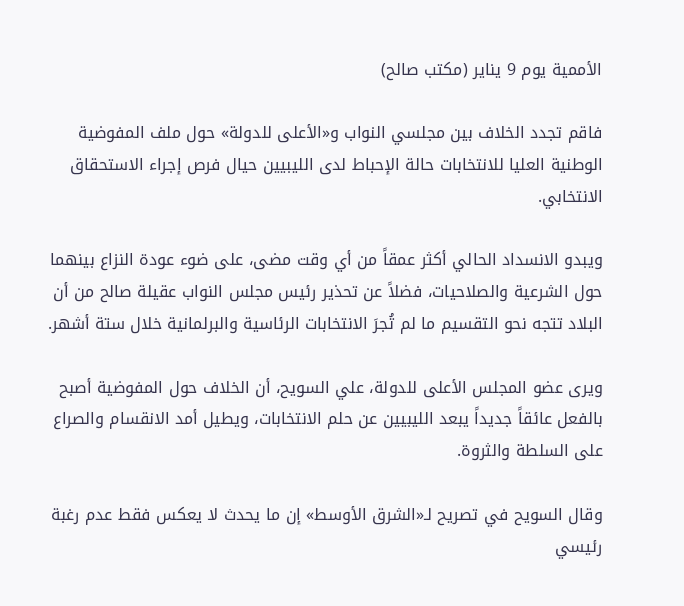الأممية يوم 9 يناير (مكتب صالح)

فاقم تجدد الخلاف بين مجلسي النواب و«الأعلى للدولة» حول ملف المفوضية الوطنية العليا للانتخابات حالة الإحباط لدى الليبيين حيال فرص إجراء الاستحقاق الانتخابي.

ويبدو الانسداد الحالي أكثر عمقاً من أي وقت مضى، على ضوء عودة النزاع بينهما حول الشرعية والصلاحيات، فضلاً عن تحذير رئيس مجلس النواب عقيلة صالح من أن البلاد تتجه نحو التقسيم ما لم تُجرَ الانتخابات الرئاسية والبرلمانية خلال ستة أشهر.

ويرى عضو المجلس الأعلى للدولة، علي السويح، أن الخلاف حول المفوضية أصبح بالفعل عائقاً جديداً يبعد الليبيين عن حلم الانتخابات، ويطيل أمد الانقسام والصراع على السلطة والثروة.

وقال السويح في تصريح لـ«الشرق الأوسط» إن ما يحدث لا يعكس فقط عدم رغبة رئيسي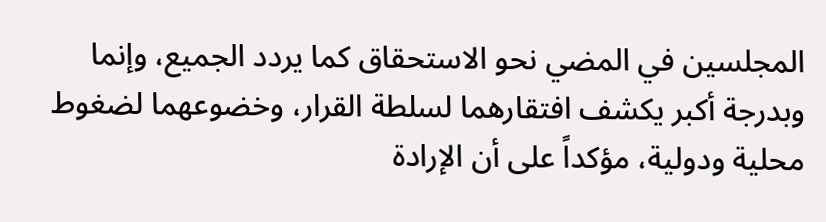المجلسين في المضي نحو الاستحقاق كما يردد الجميع، وإنما وبدرجة أكبر يكشف افتقارهما لسلطة القرار، وخضوعهما لضغوط محلية ودولية، مؤكداً على أن الإرادة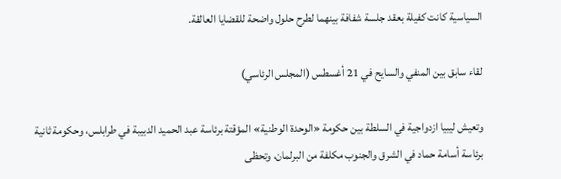السياسية كانت كفيلة بعقد جلسة شفافة بينهما لطرح حلول واضحة للقضايا العالقة.

لقاء سابق بين المنفي والسايح في 21 أغسطس (المجلس الرئاسي)

وتعيش ليبيا ازدواجية في السلطة بين حكومة «الوحدة الوطنية» المؤقتة برئاسة عبد الحميد الدبيبة في طرابلس، وحكومة ثانية برئاسة أسامة حماد في الشرق والجنوب مكلفة من البرلمان، وتحظى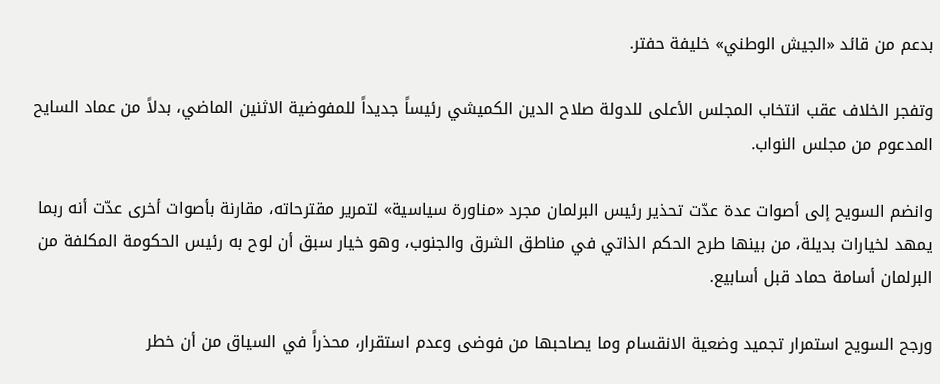بدعم من قائد «الجيش الوطني» خليفة حفتر.

وتفجر الخلاف عقب انتخاب المجلس الأعلى للدولة صلاح الدين الكميشي رئيساً جديداً للمفوضية الاثنين الماضي، بدلاً من عماد السايح المدعوم من مجلس النواب.

وانضم السويح إلى أصوات عدة عدّت تحذير رئيس البرلمان مجرد «مناورة سياسية» لتمرير مقترحاته، مقارنة بأصوات أخرى عدّت أنه ربما يمهد لخيارات بديلة، من بينها طرح الحكم الذاتي في مناطق الشرق والجنوب، وهو خيار سبق أن لوح به رئيس الحكومة المكلفة من البرلمان أسامة حماد قبل أسابيع.

ورجح السويح استمرار تجميد وضعية الانقسام وما يصاحبها من فوضى وعدم استقرار، محذراً في السياق من أن خطر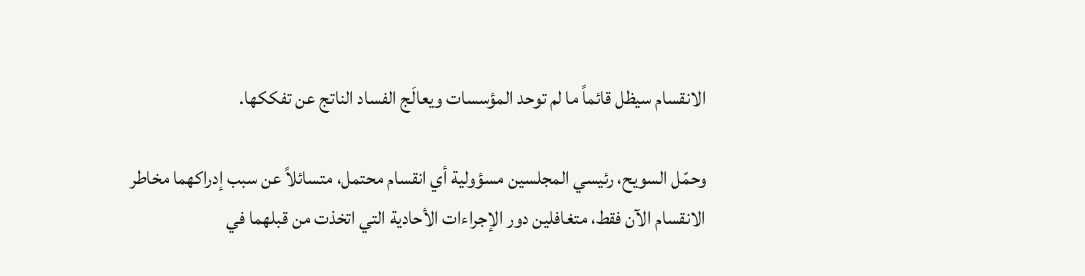الانقسام سيظل قائماً ما لم توحد المؤسسات ويعالَج الفساد الناتج عن تفككها.

وحمّل السويح، رئيسي المجلسين مسؤولية أي انقسام محتمل، متسائلاً عن سبب إدراكهما مخاطر الانقسام الآن فقط، متغافلين دور الإجراءات الأحادية التي اتخذت من قبلهما في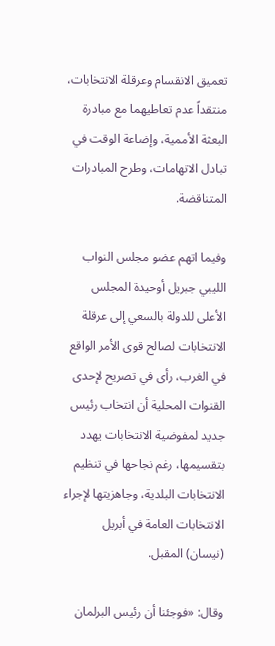تعميق الانقسام وعرقلة الانتخابات، منتقداً عدم تعاطيهما مع مبادرة البعثة الأممية، وإضاعة الوقت في تبادل الاتهامات، وطرح المبادرات المتناقضة.

وفيما اتهم عضو مجلس النواب الليبي جبريل أوحيدة المجلس الأعلى للدولة بالسعي إلى عرقلة الانتخابات لصالح قوى الأمر الواقع في الغرب، رأى في تصريح لإحدى القنوات المحلية أن انتخاب رئيس جديد لمفوضية الانتخابات يهدد بتقسيمها، رغم نجاحها في تنظيم الانتخابات البلدية، وجاهزيتها لإجراء الانتخابات العامة في أبريل (نيسان) المقبل.

وقال: «فوجئنا أن رئيس البرلمان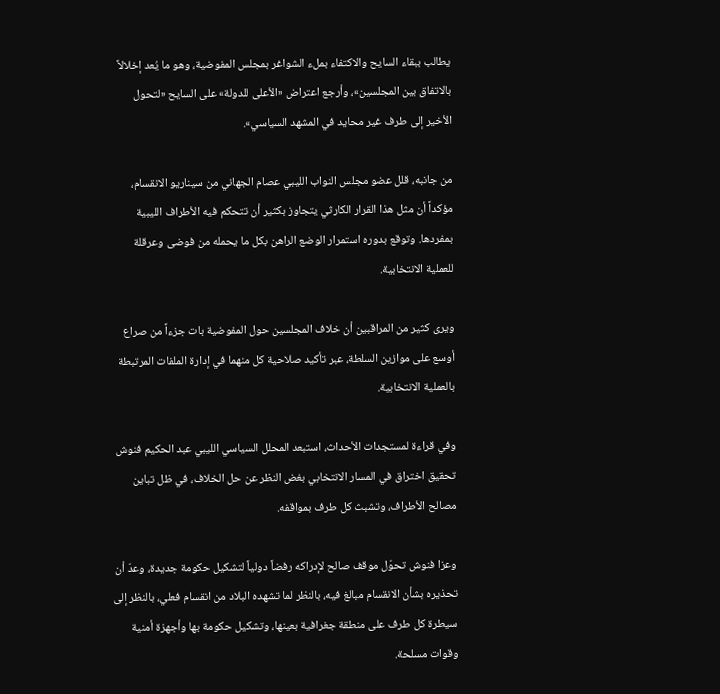يطالب ببقاء السايح والاكتفاء بملء الشواغر بمجلس المفوضية، وهو ما يُعد إخلالاً بالاتفاق بين المجلسين»، وأرجع اعتراض «الأعلى للدولة» على السايح «لتحول الأخير إلى طرف غير محايد في المشهد السياسي».

من جانبه، قلل عضو مجلس النواب الليبي عصام الجهاني من سيناريو الانقسام، مؤكداً أن مثل هذا القرار الكارثي يتجاوز بكثير أن تتحكم فيه الأطراف الليبية بمفردها. وتوقع بدوره استمرار الوضع الراهن بكل ما يحمله من فوضى وعرقلة للعملية الانتخابية.

ويرى كثير من المراقبين أن خلاف المجلسين حول المفوضية بات جزءاً من صراع أوسع على موازين السلطة، عبر تأكيد صلاحية كل منهما في إدارة الملفات المرتبطة بالعملية الانتخابية.

وفي قراءة لمستجدات الأحداث، استبعد المحلل السياسي الليبي عبد الحكيم فنوش تحقيق اختراق في المسار الانتخابي بغض النظر عن حل الخلاف، في ظل تباين مصالح الأطراف، وتشبث كل طرف بمواقفه.

وعزا فنوش تحوّل موقف صالح لإدراكه رفضاً دولياً لتشكيل حكومة جديدة، وعدّ أن تحذيره بشأن الانقسام مبالغ فيه، بالنظر لما تشهده البلاد من انقسام فعلي، بالنظر إلى سيطرة كل طرف على منطقة جغرافية بعينها، وتشكيل حكومة بها وأجهزة أمنية وقوات مسلحة.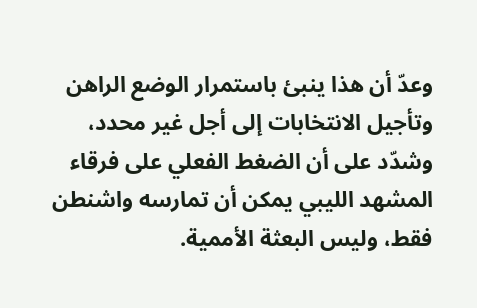وعدّ أن هذا ينبئ باستمرار الوضع الراهن وتأجيل الانتخابات إلى أجل غير محدد، وشدّد على أن الضغط الفعلي على فرقاء المشهد الليبي يمكن أن تمارسه واشنطن فقط، وليس البعثة الأممية.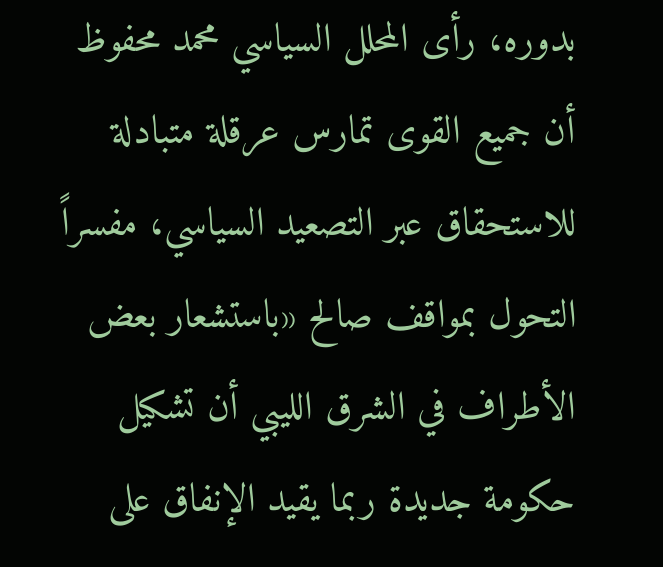بدوره، رأى المحلل السياسي محمد محفوظ أن جميع القوى تمارس عرقلة متبادلة للاستحقاق عبر التصعيد السياسي، مفسراً التحول بمواقف صالح «باستشعار بعض الأطراف في الشرق الليبي أن تشكيل حكومة جديدة ربما يقيد الإنفاق على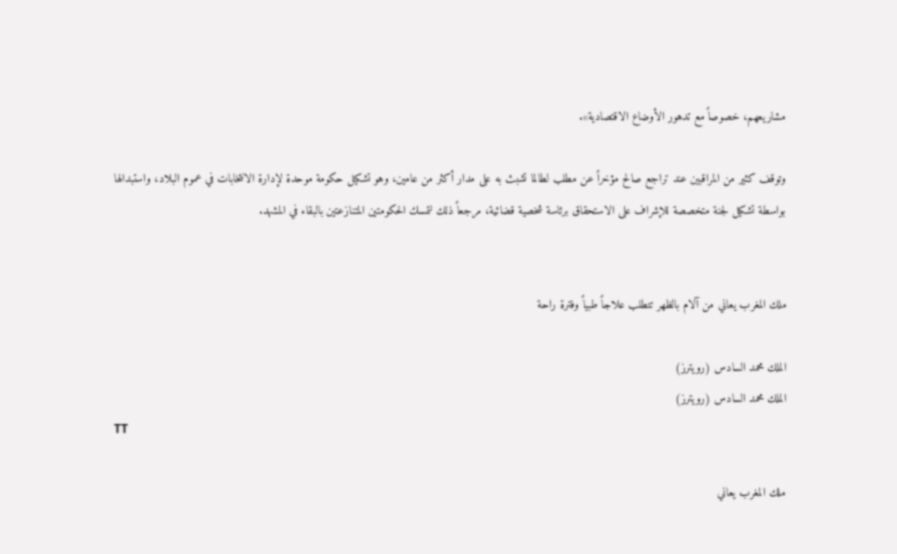مشاريعهم، خصوصاً مع تدهور الأوضاع الاقتصادية».

وتوقف كثير من المراقبين عند تراجع صالح مؤخراً عن مطلب لطالما تشبث به على مدار أكثر من عامين، وهو تشكيل حكومة موحدة لإدارة الانتخابات في عموم البلاد، واستبدالها بواسطة تشكيل لجنة متخصصة للإشراف على الاستحقاق برئاسة شخصية قضائية، مرجعاً ذلك لتمسك الحكومتين المتنازعتين بالبقاء في المشهد.


ملك المغرب يعاني من آلام بالظهر تتطلب علاجاً طبياً وفترة راحة

الملك محمد السادس (رويترز)
الملك محمد السادس (رويترز)
TT

ملك المغرب يعاني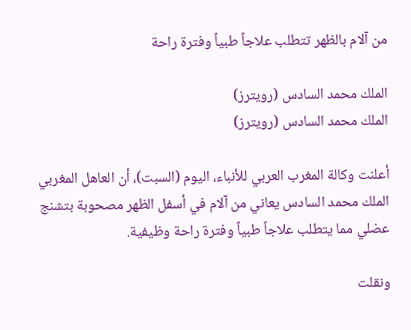من آلام بالظهر تتطلب علاجاً طبياً وفترة راحة

الملك محمد السادس (رويترز)
الملك محمد السادس (رويترز)

أعلنت وكالة المغرب العربي للأنباء، اليوم (السبت)، أن العاهل المغربي الملك محمد السادس يعاني من آلام في أسفل الظهر مصحوبة بتشنج عضلي مما يتطلب علاجاً طبياً وفترة راحة وظيفية.

ونقلت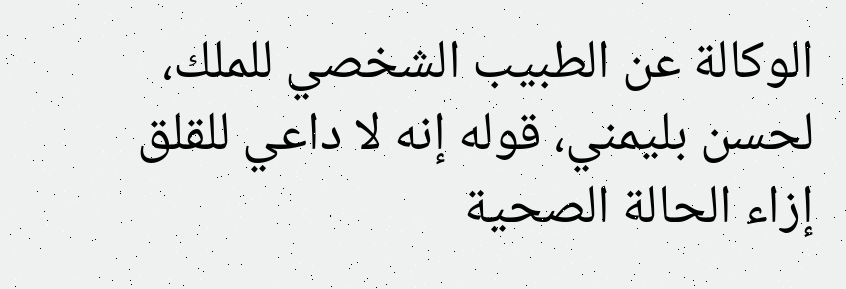الوكالة عن الطبيب الشخصي للملك، لحسن بليمني، قوله إنه لا داعي للقلق إزاء الحالة الصحية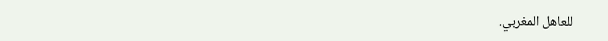للعاهل المغربي.